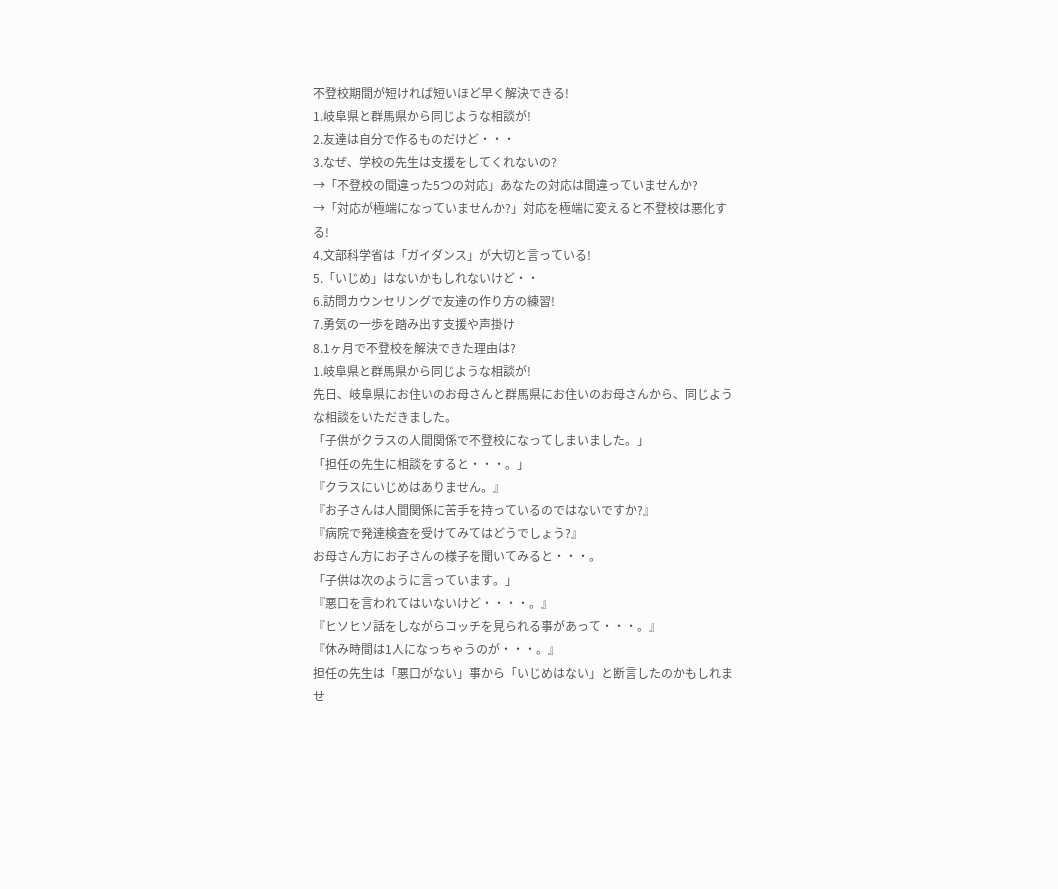不登校期間が短ければ短いほど早く解決できる!
1.岐阜県と群馬県から同じような相談が!
2.友達は自分で作るものだけど・・・
3.なぜ、学校の先生は支援をしてくれないの?
→「不登校の間違った5つの対応」あなたの対応は間違っていませんか?
→「対応が極端になっていませんか?」対応を極端に変えると不登校は悪化する!
4.文部科学省は「ガイダンス」が大切と言っている!
5.「いじめ」はないかもしれないけど・・
6.訪問カウンセリングで友達の作り方の練習!
7.勇気の一歩を踏み出す支援や声掛け
8.1ヶ月で不登校を解決できた理由は?
1.岐阜県と群馬県から同じような相談が!
先日、岐阜県にお住いのお母さんと群馬県にお住いのお母さんから、同じような相談をいただきました。
「子供がクラスの人間関係で不登校になってしまいました。」
「担任の先生に相談をすると・・・。」
『クラスにいじめはありません。』
『お子さんは人間関係に苦手を持っているのではないですか?』
『病院で発達検査を受けてみてはどうでしょう?』
お母さん方にお子さんの様子を聞いてみると・・・。
「子供は次のように言っています。」
『悪口を言われてはいないけど・・・・。』
『ヒソヒソ話をしながらコッチを見られる事があって・・・。』
『休み時間は1人になっちゃうのが・・・。』
担任の先生は「悪口がない」事から「いじめはない」と断言したのかもしれませ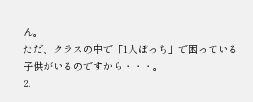ん。
ただ、クラスの中で「1人ぼっち」で困っている子供がいるのですから・・・。
2.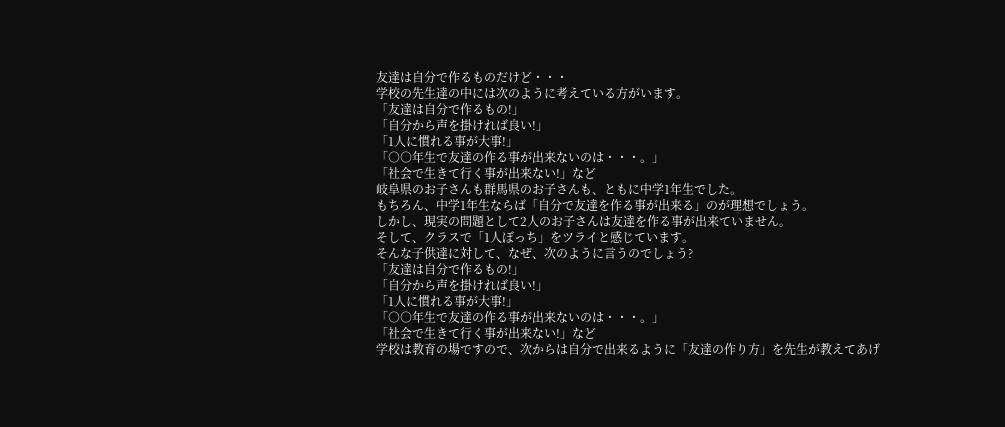友達は自分で作るものだけど・・・
学校の先生達の中には次のように考えている方がいます。
「友達は自分で作るもの!」
「自分から声を掛ければ良い!」
「1人に慣れる事が大事!」
「○○年生で友達の作る事が出来ないのは・・・。」
「社会で生きて行く事が出来ない!」など
岐阜県のお子さんも群馬県のお子さんも、ともに中学1年生でした。
もちろん、中学1年生ならば「自分で友達を作る事が出来る」のが理想でしょう。
しかし、現実の問題として2人のお子さんは友達を作る事が出来ていません。
そして、クラスで「1人ぼっち」をツライと感じています。
そんな子供達に対して、なぜ、次のように言うのでしょう?
「友達は自分で作るもの!」
「自分から声を掛ければ良い!」
「1人に慣れる事が大事!」
「○○年生で友達の作る事が出来ないのは・・・。」
「社会で生きて行く事が出来ない!」など
学校は教育の場ですので、次からは自分で出来るように「友達の作り方」を先生が教えてあげ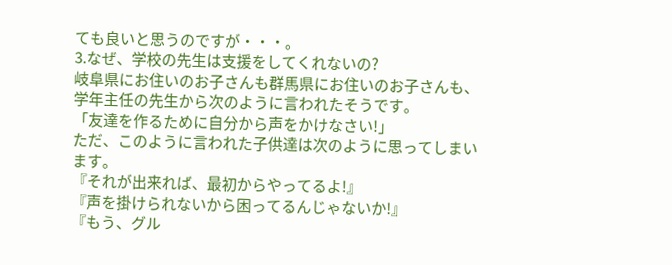ても良いと思うのですが・・・。
3.なぜ、学校の先生は支援をしてくれないの?
岐阜県にお住いのお子さんも群馬県にお住いのお子さんも、学年主任の先生から次のように言われたそうです。
「友達を作るために自分から声をかけなさい!」
ただ、このように言われた子供達は次のように思ってしまいます。
『それが出来れば、最初からやってるよ!』
『声を掛けられないから困ってるんじゃないか!』
『もう、グル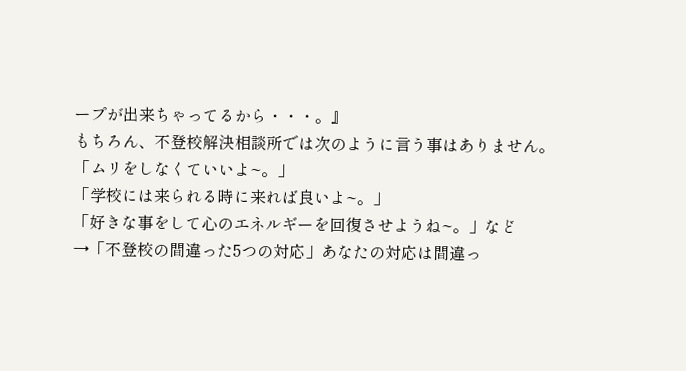ープが出来ちゃってるから・・・。』
もちろん、不登校解決相談所では次のように言う事はありません。
「ムリをしなくていいよ~。」
「学校には来られる時に来れば良いよ~。」
「好きな事をして心のエネルギーを回復させようね~。」など
→「不登校の間違った5つの対応」あなたの対応は間違っ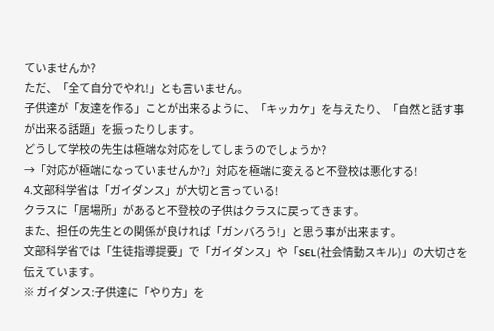ていませんか?
ただ、「全て自分でやれ!」とも言いません。
子供達が「友達を作る」ことが出来るように、「キッカケ」を与えたり、「自然と話す事が出来る話題」を振ったりします。
どうして学校の先生は極端な対応をしてしまうのでしょうか?
→「対応が極端になっていませんか?」対応を極端に変えると不登校は悪化する!
4.文部科学省は「ガイダンス」が大切と言っている!
クラスに「居場所」があると不登校の子供はクラスに戻ってきます。
また、担任の先生との関係が良ければ「ガンバろう!」と思う事が出来ます。
文部科学省では「生徒指導提要」で「ガイダンス」や「SEL(社会情動スキル)」の大切さを伝えています。
※ ガイダンス:子供達に「やり方」を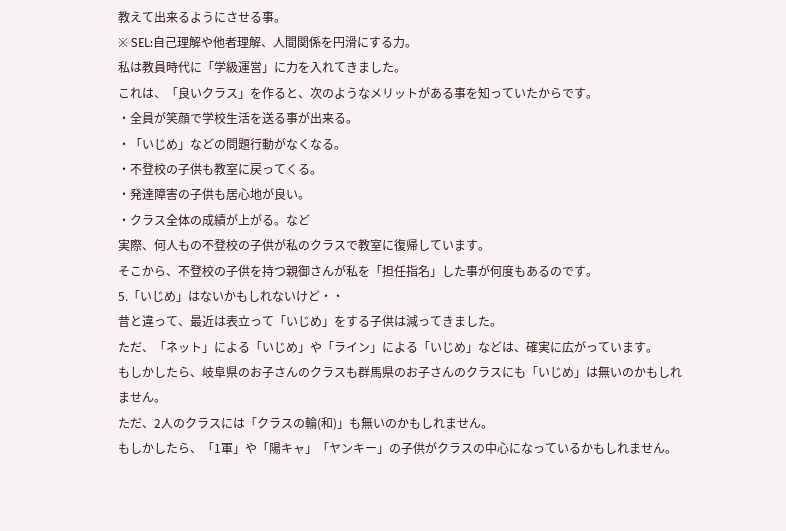教えて出来るようにさせる事。
※ SEL:自己理解や他者理解、人間関係を円滑にする力。
私は教員時代に「学級運営」に力を入れてきました。
これは、「良いクラス」を作ると、次のようなメリットがある事を知っていたからです。
・全員が笑顔で学校生活を送る事が出来る。
・「いじめ」などの問題行動がなくなる。
・不登校の子供も教室に戻ってくる。
・発達障害の子供も居心地が良い。
・クラス全体の成績が上がる。など
実際、何人もの不登校の子供が私のクラスで教室に復帰しています。
そこから、不登校の子供を持つ親御さんが私を「担任指名」した事が何度もあるのです。
5.「いじめ」はないかもしれないけど・・
昔と違って、最近は表立って「いじめ」をする子供は減ってきました。
ただ、「ネット」による「いじめ」や「ライン」による「いじめ」などは、確実に広がっています。
もしかしたら、岐阜県のお子さんのクラスも群馬県のお子さんのクラスにも「いじめ」は無いのかもしれません。
ただ、2人のクラスには「クラスの輪(和)」も無いのかもしれません。
もしかしたら、「1軍」や「陽キャ」「ヤンキー」の子供がクラスの中心になっているかもしれません。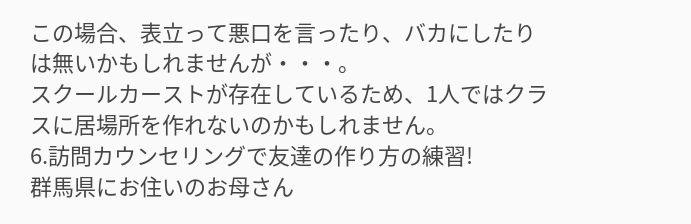この場合、表立って悪口を言ったり、バカにしたりは無いかもしれませんが・・・。
スクールカーストが存在しているため、1人ではクラスに居場所を作れないのかもしれません。
6.訪問カウンセリングで友達の作り方の練習!
群馬県にお住いのお母さん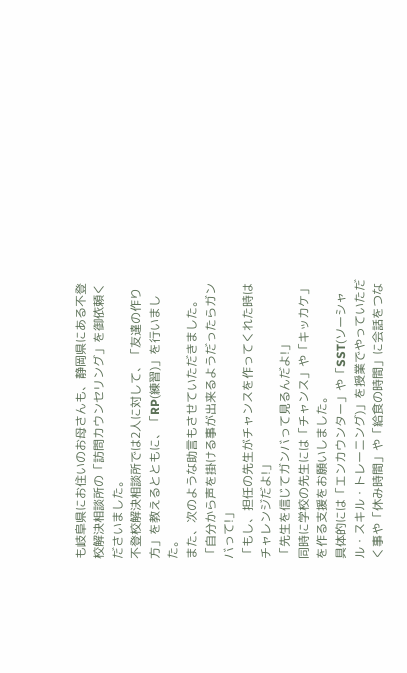も岐阜県にお住いのお母さんも、静岡県にある不登校解決相談所の「訪問カウンセリング」を御依頼くださいました。
不登校解決相談所では2人に対して、「友達の作り方」を教えるとともに、「RP(練習)」を行いました。
また、次のような助言もさせていただきました。
「自分から声を掛ける事が出来るようだったらガンバって!」
「もし、担任の先生がチャンスを作ってくれた時はチャレンジだよ!」
「先生を信じてガンバって見るんだよ!」
同時に学校の先生には「チャンス」や「キッカケ」を作る支援をお願いしました。
具体的には「エンカウンター」や「SST(ソーシャル・スキル・トレーニング)」を授業でやっていただく事や「休み時間」や「給食の時間」に会話をつな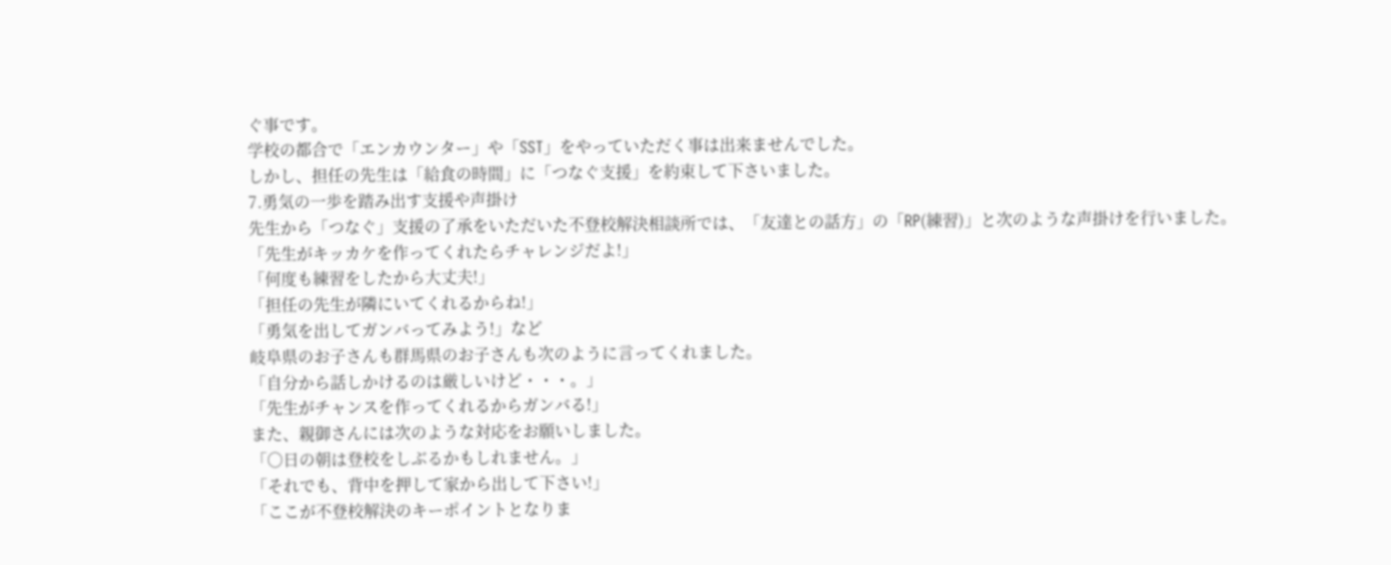ぐ事です。
学校の都合で「エンカウンター」や「SST」をやっていただく事は出来ませんでした。
しかし、担任の先生は「給食の時間」に「つなぐ支援」を約束して下さいました。
7.勇気の一歩を踏み出す支援や声掛け
先生から「つなぐ」支援の了承をいただいた不登校解決相談所では、「友達との話方」の「RP(練習)」と次のような声掛けを行いました。
「先生がキッカケを作ってくれたらチャレンジだよ!」
「何度も練習をしたから大丈夫!」
「担任の先生が隣にいてくれるからね!」
「勇気を出してガンバってみよう!」など
岐阜県のお子さんも群馬県のお子さんも次のように言ってくれました。
「自分から話しかけるのは厳しいけど・・・。」
「先生がチャンスを作ってくれるからガンバる!」
また、親御さんには次のような対応をお願いしました。
「〇日の朝は登校をしぶるかもしれません。」
「それでも、背中を押して家から出して下さい!」
「ここが不登校解決のキーポイントとなりま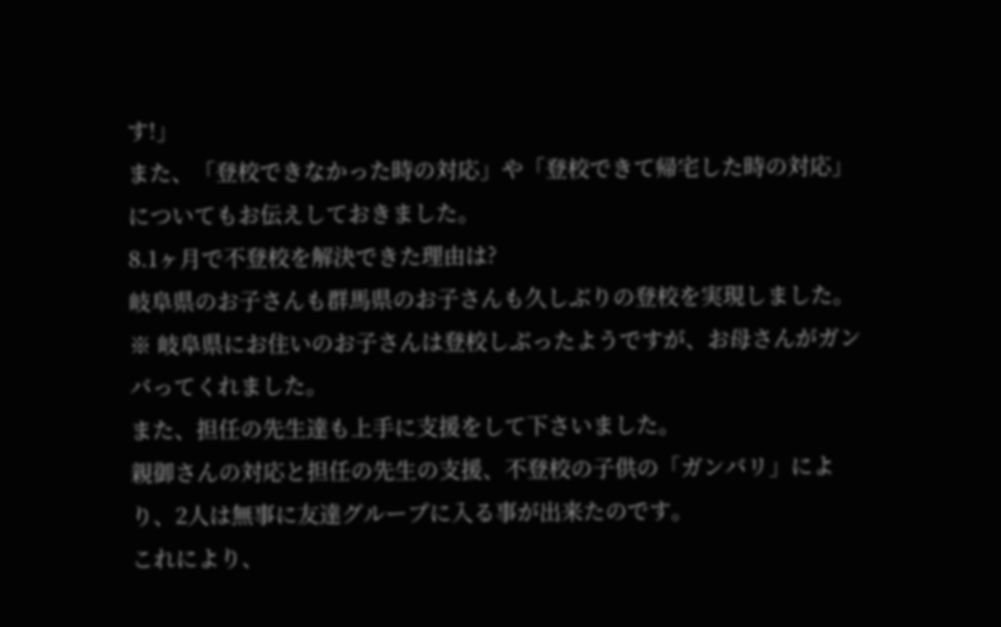す!」
また、「登校できなかった時の対応」や「登校できて帰宅した時の対応」についてもお伝えしておきました。
8.1ヶ月で不登校を解決できた理由は?
岐阜県のお子さんも群馬県のお子さんも久しぶりの登校を実現しました。
※ 岐阜県にお住いのお子さんは登校しぶったようですが、お母さんがガンバってくれました。
また、担任の先生達も上手に支援をして下さいました。
親御さんの対応と担任の先生の支援、不登校の子供の「ガンバリ」により、2人は無事に友達グループに入る事が出来たのです。
これにより、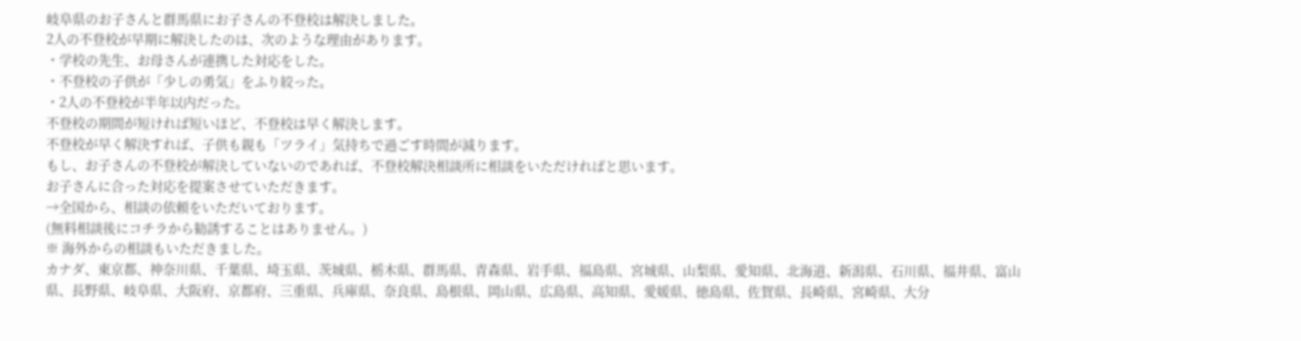岐阜県のお子さんと群馬県にお子さんの不登校は解決しました。
2人の不登校が早期に解決したのは、次のような理由があります。
・学校の先生、お母さんが連携した対応をした。
・不登校の子供が「少しの勇気」をふり絞った。
・2人の不登校が半年以内だった。
不登校の期間が短ければ短いほど、不登校は早く解決します。
不登校が早く解決すれば、子供も親も「ツライ」気持ちで過ごす時間が減ります。
もし、お子さんの不登校が解決していないのであれば、不登校解決相談所に相談をいただければと思います。
お子さんに合った対応を提案させていただきます。
→全国から、相談の依頼をいただいております。
(無料相談後にコチラから勧誘することはありません。)
※ 海外からの相談もいただきました。
カナダ、東京都、神奈川県、千葉県、埼玉県、茨城県、栃木県、群馬県、青森県、岩手県、福島県、宮城県、山梨県、愛知県、北海道、新潟県、石川県、福井県、富山県、長野県、岐阜県、大阪府、京都府、三重県、兵庫県、奈良県、島根県、岡山県、広島県、高知県、愛媛県、徳島県、佐賀県、長崎県、宮崎県、大分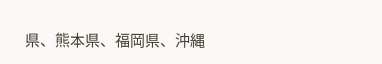県、熊本県、福岡県、沖縄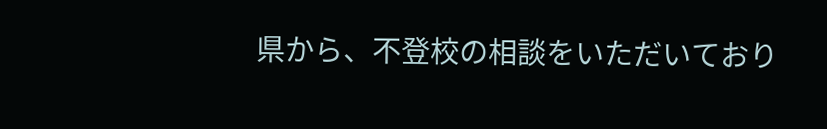県から、不登校の相談をいただいており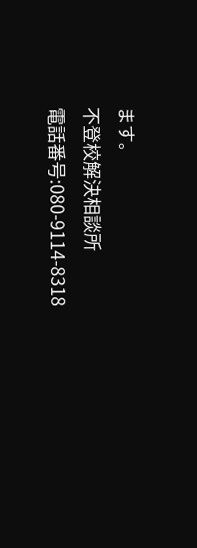ます。
不登校解決相談所
電話番号:080-9114-8318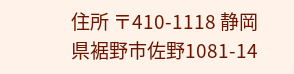住所 〒410-1118 静岡県裾野市佐野1081-14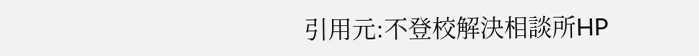引用元:不登校解決相談所HP